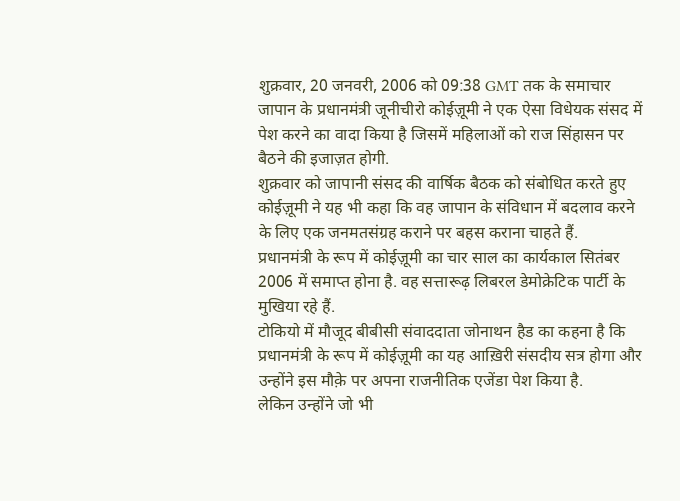शुक्रवार, 20 जनवरी, 2006 को 09:38 GMT तक के समाचार
जापान के प्रधानमंत्री जूनीचीरो कोईज़ूमी ने एक ऐसा विधेयक संसद में पेश करने का वादा किया है जिसमें महिलाओं को राज सिंहासन पर बैठने की इजाज़त होगी.
शुक्रवार को जापानी संसद की वार्षिक बैठक को संबोधित करते हुए कोईज़ूमी ने यह भी कहा कि वह जापान के संविधान में बदलाव करने के लिए एक जनमतसंग्रह कराने पर बहस कराना चाहते हैं.
प्रधानमंत्री के रूप में कोईज़ूमी का चार साल का कार्यकाल सितंबर 2006 में समाप्त होना है. वह सत्तारूढ़ लिबरल डेमोक्रेटिक पार्टी के मुखिया रहे हैं.
टोकियो में मौजूद बीबीसी संवाददाता जोनाथन हैड का कहना है कि प्रधानमंत्री के रूप में कोईज़ूमी का यह आख़िरी संसदीय सत्र होगा और उन्होंने इस मौक़े पर अपना राजनीतिक एजेंडा पेश किया है.
लेकिन उन्होंने जो भी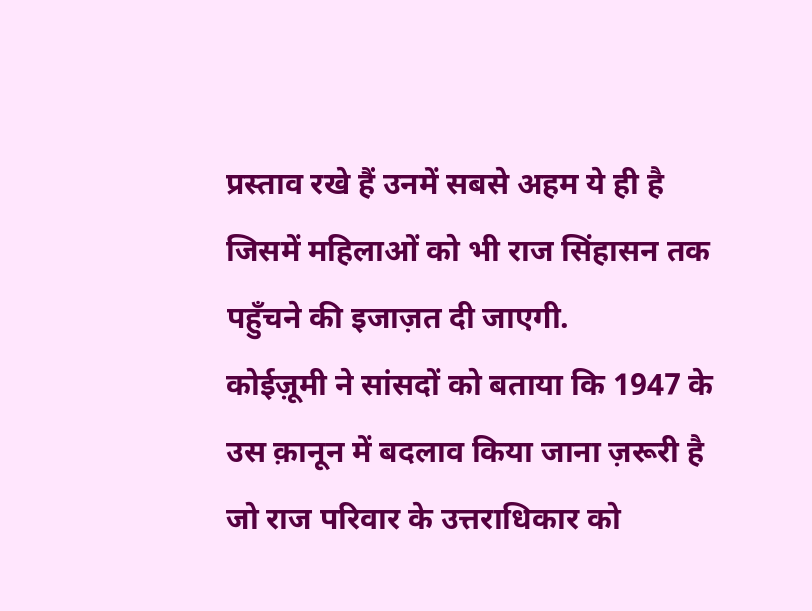प्रस्ताव रखे हैं उनमें सबसे अहम ये ही है जिसमें महिलाओं को भी राज सिंहासन तक पहुँचने की इजाज़त दी जाएगी.
कोईज़ूमी ने सांसदों को बताया कि 1947 के उस क़ानून में बदलाव किया जाना ज़रूरी है जो राज परिवार के उत्तराधिकार को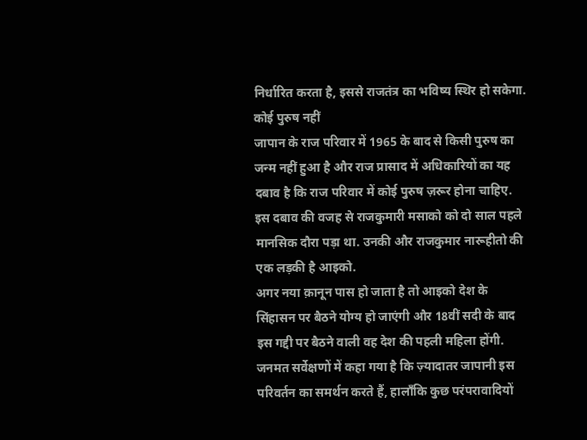निर्धारित करता है, इससे राजतंत्र का भविष्य स्थिर हो सकेगा.
कोई पुरुष नहीं
जापान के राज परिवार में 1965 के बाद से किसी पुरुष का जन्म नहीं हुआ है और राज प्रासाद में अधिकारियों का यह दबाव है कि राज परिवार में कोई पुरुष ज़रूर होना चाहिए.
इस दबाव की वजह से राजकुमारी मसाको को दो साल पहले मानसिक दौरा पड़ा था. उनकी और राजकुमार नारूहीतो की एक लड़की है आइको.
अगर नया क़ानून पास हो जाता है तो आइको देश के सिंहासन पर बैठने योग्य हो जाएंगी और 18वीं सदी के बाद इस गद्दी पर बैठने वाली वह देश की पहली महिला होंगी.
जनमत सर्वेक्षणों में कहा गया है कि ज़्यादातर जापानी इस परिवर्तन का समर्थन करते हैं, हालाँकि कुछ परंपरावादियों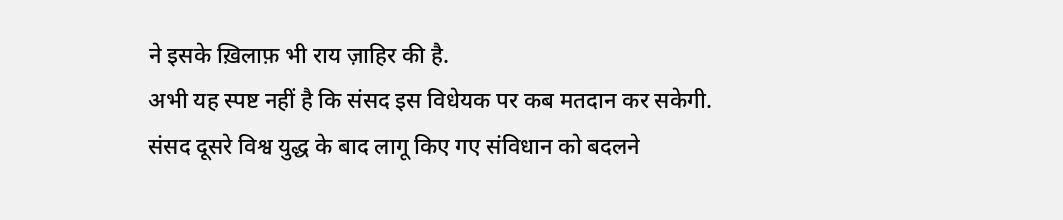ने इसके ख़िलाफ़ भी राय ज़ाहिर की है.
अभी यह स्पष्ट नहीं है कि संसद इस विधेयक पर कब मतदान कर सकेगी.
संसद दूसरे विश्व युद्ध के बाद लागू किए गए संविधान को बदलने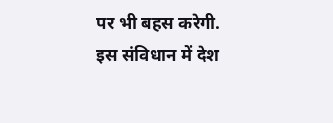पर भी बहस करेगी. इस संविधान में देश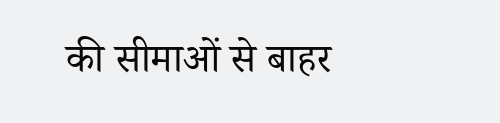की सीमाओं से बाहर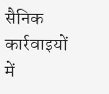सैनिक कार्रवाइयों में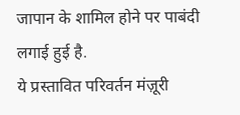जापान के शामिल होने पर पाबंदी लगाई हुई है.
ये प्रस्तावित परिवर्तन मंज़ूरी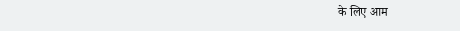के लिए आम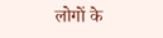लोगों के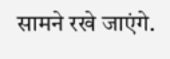सामने रखे जाएंगे.